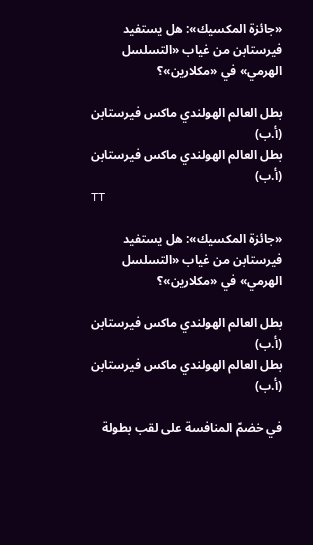«جائزة المكسيك»: هل يستفيد فيرستابن من غياب «التسلسل الهرمي» في «مكلارين»؟

بطل العالم الهولندي ماكس فيرستابن (أ.ب)
بطل العالم الهولندي ماكس فيرستابن (أ.ب)
TT

«جائزة المكسيك»: هل يستفيد فيرستابن من غياب «التسلسل الهرمي» في «مكلارين»؟

بطل العالم الهولندي ماكس فيرستابن (أ.ب)
بطل العالم الهولندي ماكس فيرستابن (أ.ب)

في خضمّ المنافسة على لقب بطولة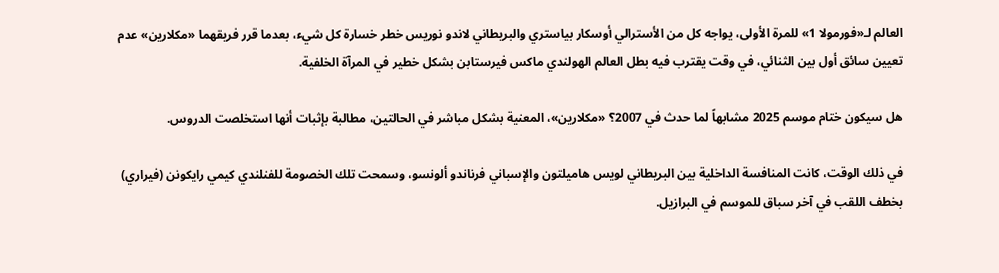العالم لـ«فورمولا 1» للمرة الأولى، يواجه كل من الأسترالي أوسكار بياستري والبريطاني لاندو نوريس خطر خسارة كل شيء، بعدما قرر فريقهما «مكلارين» عدم تعيين سائق أول بين الثنائي، في وقت يقترب فيه بطل العالم الهولندي ماكس فيرستابن بشكل خطير في المرآة الخلفية.

هل سيكون ختام موسم 2025 مشابهاً لما حدث في 2007؟ «مكلارين»، المعنية بشكل مباشر في الحالتين، مطالبة بإثبات أنها استخلصت الدروس.

في ذلك الوقت، كانت المنافسة الداخلية بين البريطاني لويس هاميلتون والإسباني فرناندو ألونسو، وسمحت تلك الخصومة للفنلندي كيمي رايكونن (فيراري) بخطف اللقب في آخر سباق للموسم في البرازيل.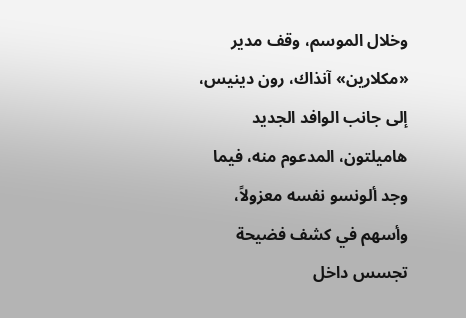وخلال الموسم، وقف مدير «مكلارين» آنذاك، رون دينيس، إلى جانب الوافد الجديد هاميلتون، المدعوم منه، فيما وجد ألونسو نفسه معزولاً، وأسهم في كشف فضيحة تجسس داخل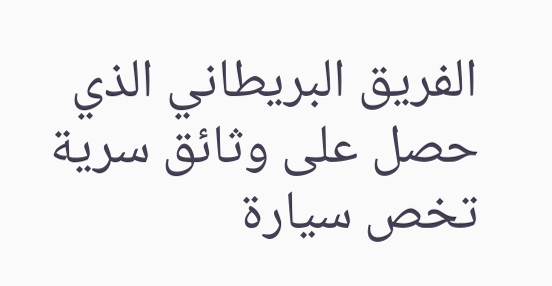الفريق البريطاني الذي حصل على وثائق سرية تخص سيارة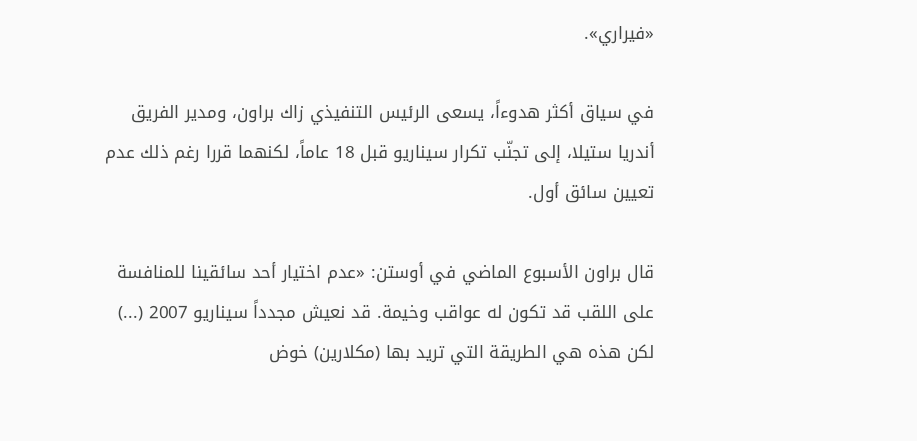«فيراري».

في سياق أكثر هدوءاً، يسعى الرئيس التنفيذي زاك براون، ومدير الفريق أندريا ستيلا، إلى تجنّب تكرار سيناريو قبل 18 عاماً، لكنهما قررا رغم ذلك عدم تعيين سائق أول.

قال براون الأسبوع الماضي في أوستن: «عدم اختيار أحد سائقينا للمنافسة على اللقب قد تكون له عواقب وخيمة. قد نعيش مجدداً سيناريو 2007 (...) لكن هذه هي الطريقة التي تريد بها (مكلارين) خوض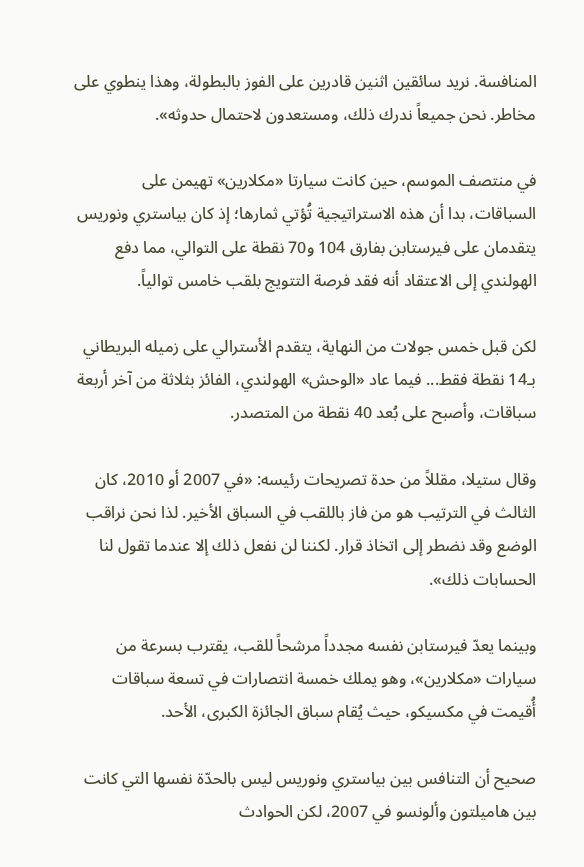المنافسة. نريد سائقين اثنين قادرين على الفوز بالبطولة، وهذا ينطوي على مخاطر. نحن جميعاً ندرك ذلك، ومستعدون لاحتمال حدوثه».

في منتصف الموسم، حين كانت سيارتا «مكلارين» تهيمن على السباقات، بدا أن هذه الاستراتيجية تُؤتي ثمارها؛ إذ كان بياستري ونوريس يتقدمان على فيرستابن بفارق 104 و70 نقطة على التوالي، مما دفع الهولندي إلى الاعتقاد أنه فقد فرصة التتويج بلقب خامس توالياً.

لكن قبل خمس جولات من النهاية، يتقدم الأسترالي على زميله البريطاني بـ14 نقطة فقط... فيما عاد «الوحش» الهولندي، الفائز بثلاثة من آخر أربعة سباقات، وأصبح على بُعد 40 نقطة من المتصدر.

وقال ستيلا، مقللاً من حدة تصريحات رئيسه: «في 2007 أو 2010، كان الثالث في الترتيب هو من فاز باللقب في السباق الأخير. لذا نحن نراقب الوضع وقد نضطر إلى اتخاذ قرار. لكننا لن نفعل ذلك إلا عندما تقول لنا الحسابات ذلك».

وبينما يعدّ فيرستابن نفسه مجدداً مرشحاً للقب، يقترب بسرعة من سيارات «مكلارين»، وهو يملك خمسة انتصارات في تسعة سباقات أُقيمت في مكسيكو، حيث يُقام سباق الجائزة الكبرى، الأحد.

صحيح أن التنافس بين بياستري ونوريس ليس بالحدّة نفسها التي كانت بين هاميلتون وألونسو في 2007، لكن الحوادث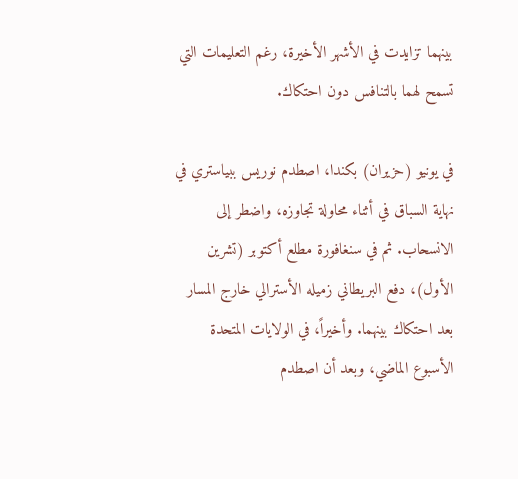بينهما تزايدت في الأشهر الأخيرة، رغم التعليمات التي تسمح لهما بالتنافس دون احتكاك.

في يونيو (حزيران) بكندا، اصطدم نوريس ببياستري في نهاية السباق في أثناء محاولة تجاوزه، واضطر إلى الانسحاب. ثم في سنغافورة مطلع أكتوبر (تشرين الأول)، دفع البريطاني زميله الأسترالي خارج المسار بعد احتكاك بينهما. وأخيراً، في الولايات المتحدة الأسبوع الماضي، وبعد أن اصطدم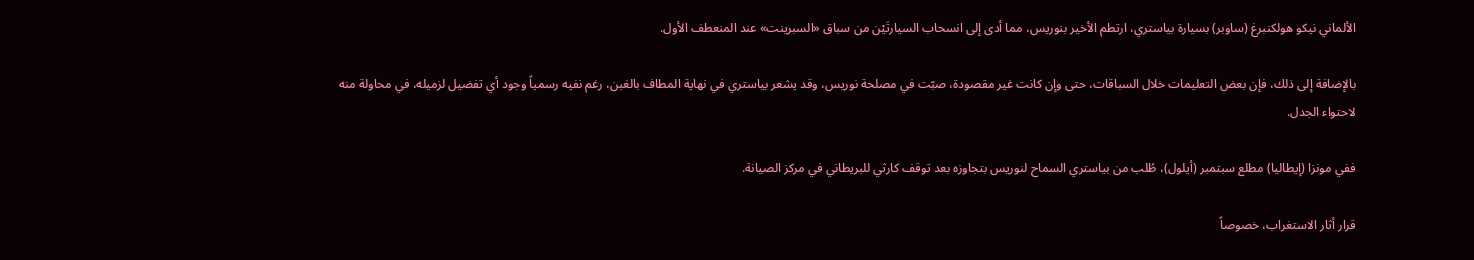الألماني نيكو هولكنبرغ (ساوبر) بسيارة بياستري، ارتطم الأخير بنوريس، مما أدى إلى انسحاب السيارتَيْن من سباق «السبرينت» عند المنعطف الأول.

بالإضافة إلى ذلك، فإن بعض التعليمات خلال السباقات، حتى وإن كانت غير مقصودة، صبّت في مصلحة نوريس، وقد يشعر بياستري في نهاية المطاف بالغبن، رغم نفيه رسمياً وجود أي تفضيل لزميله، في محاولة منه لاحتواء الجدل.

ففي مونزا (إيطاليا) مطلع سبتمبر (أيلول)، طُلب من بياستري السماح لنوريس بتجاوزه بعد توقف كارثي للبريطاني في مركز الصيانة.

قرار أثار الاستغراب، خصوصاً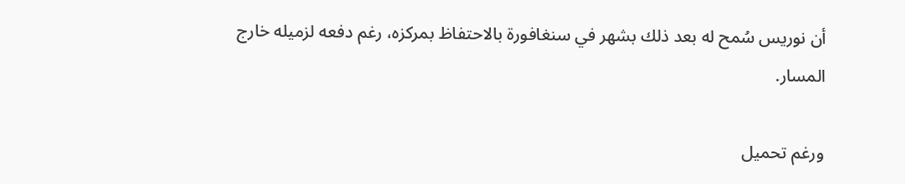أن نوريس سُمح له بعد ذلك بشهر في سنغافورة بالاحتفاظ بمركزه، رغم دفعه لزميله خارج المسار.

ورغم تحميل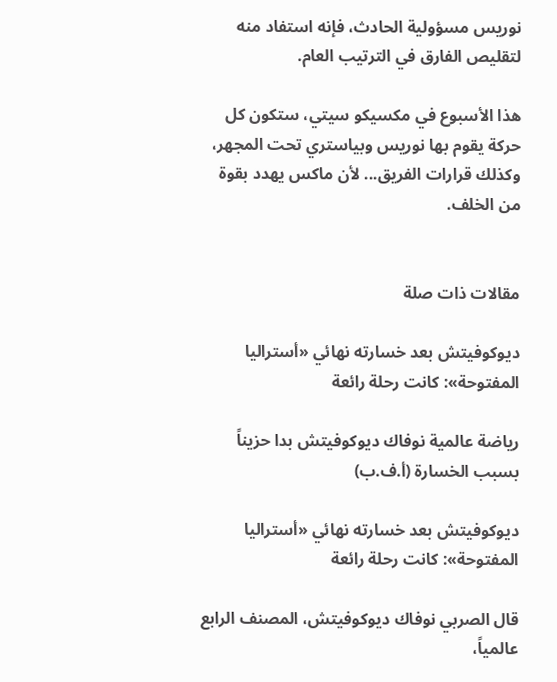نوريس مسؤولية الحادث، فإنه استفاد منه لتقليص الفارق في الترتيب العام.

هذا الأسبوع في مكسيكو سيتي، ستكون كل حركة يقوم بها نوريس وبياستري تحت المجهر، وكذلك قرارات الفريق... لأن ماكس يهدد بقوة من الخلف.


مقالات ذات صلة

ديوكوفيتش بعد خسارته نهائي «أستراليا المفتوحة»: كانت رحلة رائعة

رياضة عالمية نوفاك ديوكوفيتش بدا حزيناً بسبب الخسارة (أ.ف.ب)

ديوكوفيتش بعد خسارته نهائي «أستراليا المفتوحة»: كانت رحلة رائعة

قال الصربي نوفاك ديوكوفيتش، المصنف الرابع عالمياً،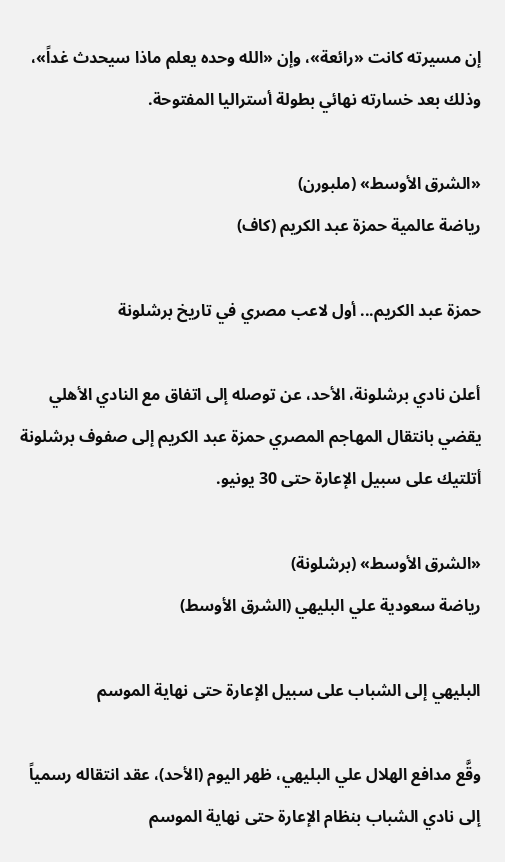إن مسيرته كانت «رائعة»، وإن «الله وحده يعلم ماذا سيحدث غداً»، وذلك بعد خسارته نهائي بطولة أستراليا المفتوحة.

«الشرق الأوسط» (ملبورن)
رياضة عالمية حمزة عبد الكريم (كاف)

حمزة عبد الكريم... أول لاعب مصري في تاريخ برشلونة

أعلن نادي برشلونة، الأحد، عن توصله إلى اتفاق مع النادي الأهلي يقضي بانتقال المهاجم المصري حمزة عبد الكريم إلى صفوف برشلونة أتلتيك على سبيل الإعارة حتى 30 يونيو.

«الشرق الأوسط» (برشلونة)
رياضة سعودية علي البليهي (الشرق الأوسط)

البليهي إلى الشباب على سبيل الإعارة حتى نهاية الموسم

وقَّع مدافع الهلال علي البليهي، ظهر اليوم (الأحد)، عقد انتقاله رسمياً إلى نادي الشباب بنظام الإعارة حتى نهاية الموسم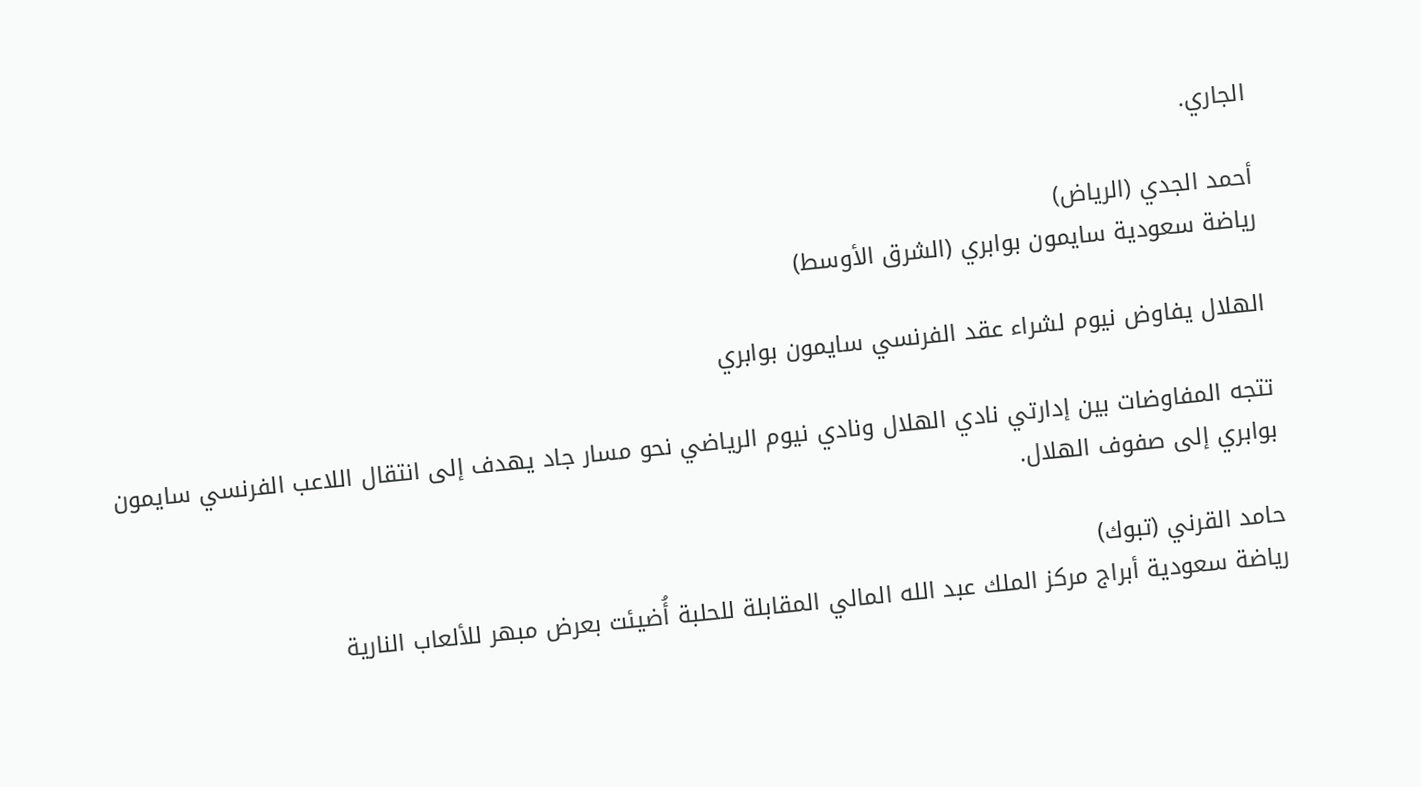الجاري.

أحمد الجدي (الرياض)
رياضة سعودية سايمون بوابري (الشرق الأوسط)

الهلال يفاوض نيوم لشراء عقد الفرنسي سايمون بوابري

تتجه المفاوضات بين إدارتي نادي الهلال ونادي نيوم الرياضي نحو مسار جاد يهدف إلى انتقال اللاعب الفرنسي سايمون بوابري إلى صفوف الهلال.

حامد القرني (تبوك)
رياضة سعودية أبراج مركز الملك عبد الله المالي المقابلة للحلبة أُضيئت بعرض مبهر للألعاب النارية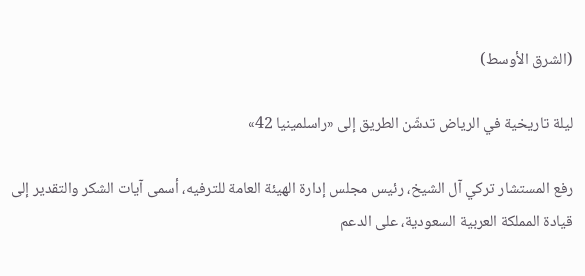(الشرق الأوسط)

ليلة تاريخية في الرياض تدشّن الطريق إلى «راسلمينيا 42»

رفع المستشار تركي آل الشيخ، رئيس مجلس إدارة الهيئة العامة للترفيه، أسمى آيات الشكر والتقدير إلى قيادة المملكة العربية السعودية، على الدعم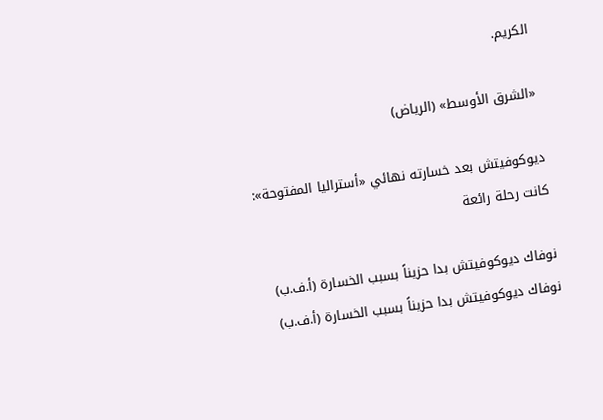الكريم.

«الشرق الأوسط» (الرياض)

ديوكوفيتش بعد خسارته نهائي «أستراليا المفتوحة»: كانت رحلة رائعة

نوفاك ديوكوفيتش بدا حزيناً بسبب الخسارة (أ.ف.ب)
نوفاك ديوكوفيتش بدا حزيناً بسبب الخسارة (أ.ف.ب)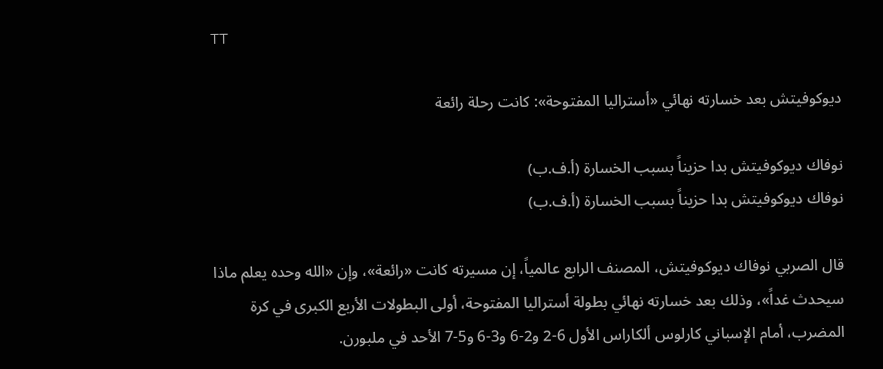TT

ديوكوفيتش بعد خسارته نهائي «أستراليا المفتوحة»: كانت رحلة رائعة

نوفاك ديوكوفيتش بدا حزيناً بسبب الخسارة (أ.ف.ب)
نوفاك ديوكوفيتش بدا حزيناً بسبب الخسارة (أ.ف.ب)

قال الصربي نوفاك ديوكوفيتش، المصنف الرابع عالمياً، إن مسيرته كانت «رائعة»، وإن «الله وحده يعلم ماذا سيحدث غداً»، وذلك بعد خسارته نهائي بطولة أستراليا المفتوحة، أولى البطولات الأربع الكبرى في كرة المضرب، أمام الإسباني كارلوس ألكاراس الأول 6-2 و2-6 و3-6 و5-7 الأحد في ملبورن.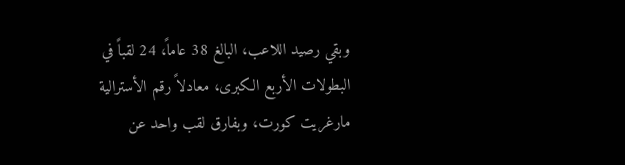وبقي رصيد اللاعب، البالغ 38 عاماً، 24 لقباً في البطولات الأربع الكبرى، معادلاً رقم الأسترالية مارغريت كورت، وبفارق لقب واحد عن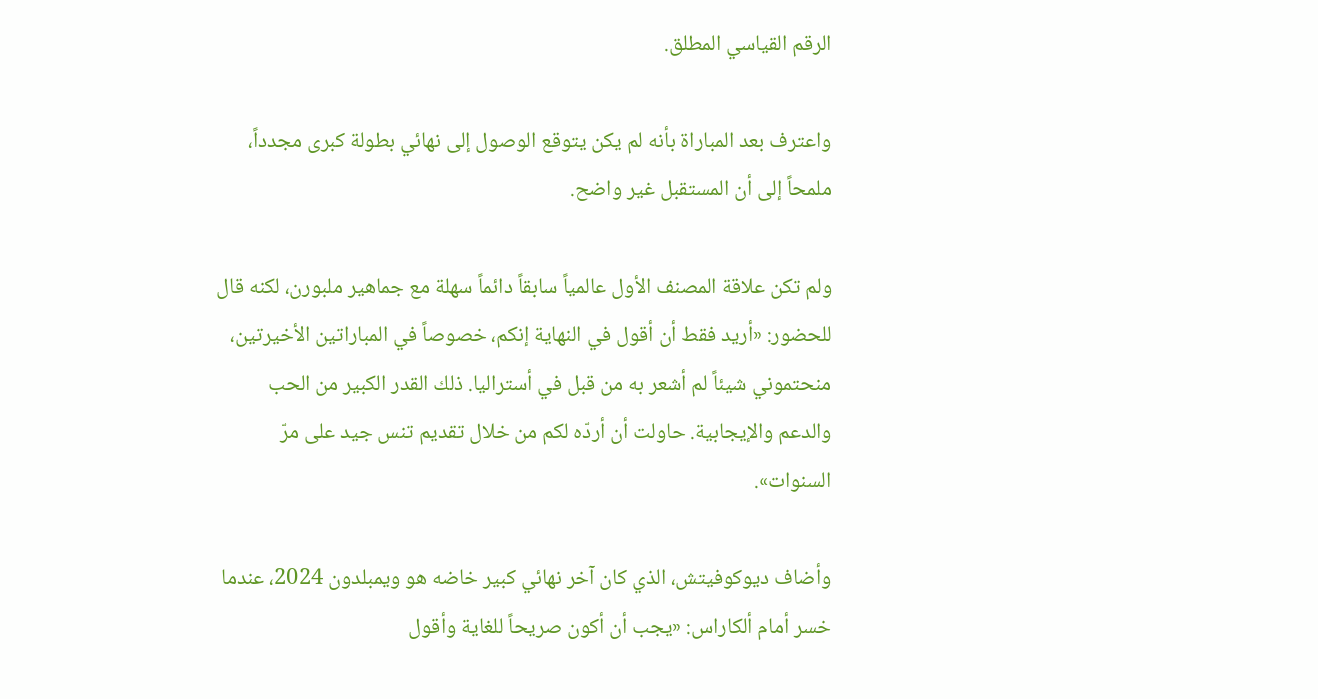الرقم القياسي المطلق.

واعترف بعد المباراة بأنه لم يكن يتوقع الوصول إلى نهائي بطولة كبرى مجدداً، ملمحاً إلى أن المستقبل غير واضح.

ولم تكن علاقة المصنف الأول عالمياً سابقاً دائماً سهلة مع جماهير ملبورن، لكنه قال للحضور: «أريد فقط أن أقول في النهاية إنكم، خصوصاً في المباراتين الأخيرتين، منحتموني شيئاً لم أشعر به من قبل في أستراليا. ذلك القدر الكبير من الحب والدعم والإيجابية. حاولت أن أردّه لكم من خلال تقديم تنس جيد على مرّ السنوات».

وأضاف ديوكوفيتش، الذي كان آخر نهائي كبير خاضه هو ويمبلدون 2024، عندما خسر أمام ألكاراس: «يجب أن أكون صريحاً للغاية وأقول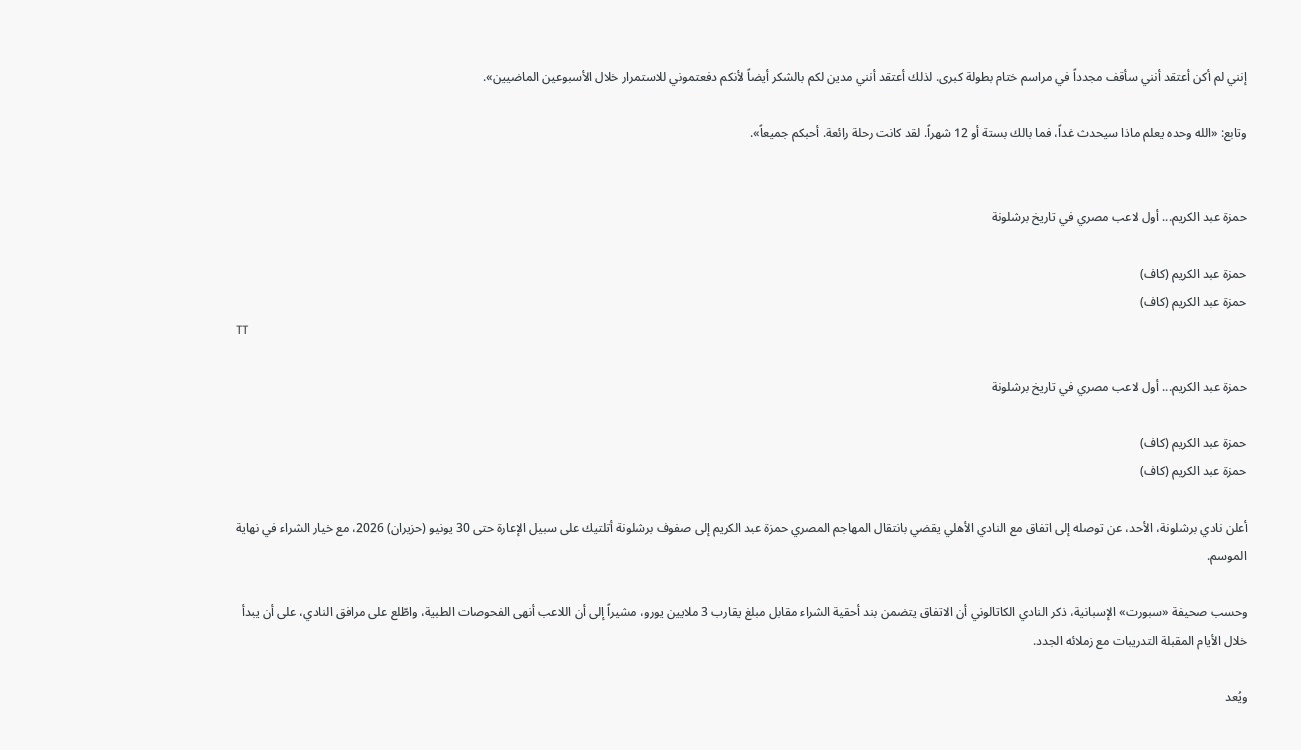إنني لم أكن أعتقد أنني سأقف مجدداً في مراسم ختام بطولة كبرى. لذلك أعتقد أنني مدين لكم بالشكر أيضاً لأنكم دفعتموني للاستمرار خلال الأسبوعين الماضيين».

وتابع: «الله وحده يعلم ماذا سيحدث غداً، فما بالك بستة أو 12 شهراً. لقد كانت رحلة رائعة. أحبكم جميعاً».


حمزة عبد الكريم... أول لاعب مصري في تاريخ برشلونة

حمزة عبد الكريم (كاف)
حمزة عبد الكريم (كاف)
TT

حمزة عبد الكريم... أول لاعب مصري في تاريخ برشلونة

حمزة عبد الكريم (كاف)
حمزة عبد الكريم (كاف)

أعلن نادي برشلونة، الأحد، عن توصله إلى اتفاق مع النادي الأهلي يقضي بانتقال المهاجم المصري حمزة عبد الكريم إلى صفوف برشلونة أتلتيك على سبيل الإعارة حتى 30 يونيو (حزيران) 2026، مع خيار الشراء في نهاية الموسم.

وحسب صحيفة «سبورت» الإسبانية، ذكر النادي الكاتالوني أن الاتفاق يتضمن بند أحقية الشراء مقابل مبلغ يقارب 3 ملايين يورو، مشيراً إلى أن اللاعب أنهى الفحوصات الطبية، واطّلع على مرافق النادي، على أن يبدأ خلال الأيام المقبلة التدريبات مع زملائه الجدد.

ويُعد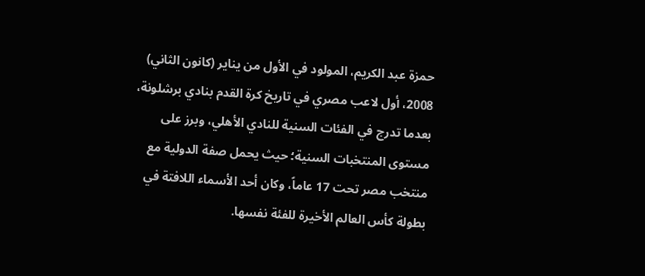حمزة عبد الكريم، المولود في الأول من يناير (كانون الثاني) 2008، أول لاعب مصري في تاريخ كرة القدم بنادي برشلونة، بعدما تدرج في الفئات السنية للنادي الأهلي، وبرز على مستوى المنتخبات السنية؛ حيث يحمل صفة الدولية مع منتخب مصر تحت 17 عاماً، وكان أحد الأسماء اللافتة في بطولة كأس العالم الأخيرة للفئة نفسها.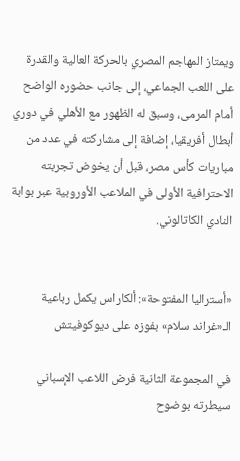ويمتاز المهاجم المصري بالحركة العالية والقدرة على اللعب الجماعي، إلى جانب حضوره الواضح أمام المرمى، وسبق له الظهور مع الأهلي في دوري أبطال أفريقيا، إضافة إلى مشاركته في عدد من مباريات كأس مصر، قبل أن يخوض تجربته الاحترافية الأولى في الملاعب الأوروبية عبر بوابة النادي الكاتالوني.


«أستراليا المفتوحة»: ألكاراس يكمل رباعية الـ«غراند سلام» بفوزه على ديوكوفيتش

في المجموعة الثانية فرض اللاعب الإسباني سيطرته بوضوح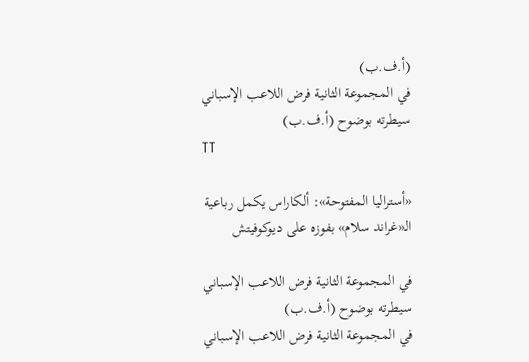(أ.ف.ب)
في المجموعة الثانية فرض اللاعب الإسباني سيطرته بوضوح (أ.ف.ب)
TT

«أستراليا المفتوحة»: ألكاراس يكمل رباعية الـ«غراند سلام» بفوزه على ديوكوفيتش

في المجموعة الثانية فرض اللاعب الإسباني سيطرته بوضوح (أ.ف.ب)
في المجموعة الثانية فرض اللاعب الإسباني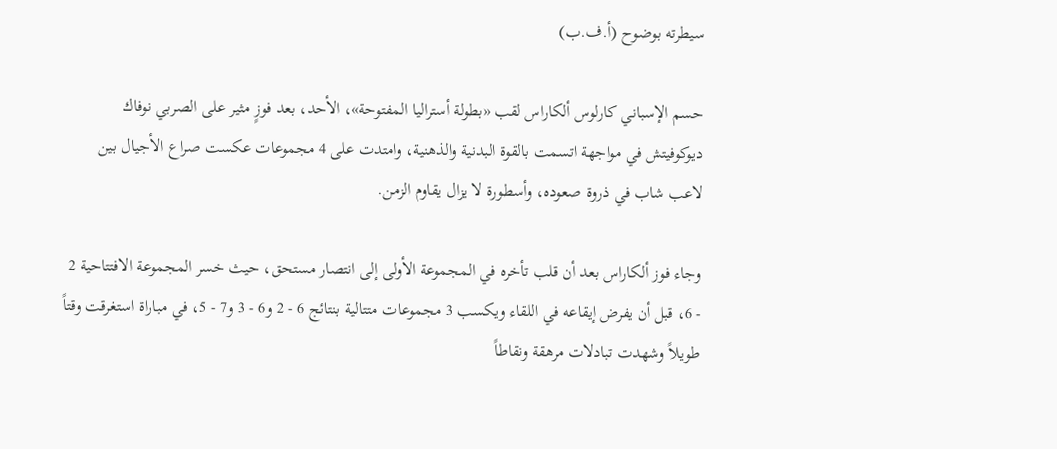سيطرته بوضوح (أ.ف.ب)

حسم الإسباني كارلوس ألكاراس لقب «بطولة أستراليا المفتوحة»، الأحد، بعد فوزٍ مثير على الصربي نوفاك ديوكوفيتش في مواجهة اتسمت بالقوة البدنية والذهنية، وامتدت على 4 مجموعات عكست صراع الأجيال بين لاعب شاب في ذروة صعوده، وأسطورة لا يزال يقاوم الزمن.

وجاء فوز ألكاراس بعد أن قلب تأخره في المجموعة الأولى إلى انتصار مستحق، حيث خسر المجموعة الافتتاحية 2 - 6، قبل أن يفرض إيقاعه في اللقاء ويكسب 3 مجموعات متتالية بنتائج 6 - 2 و6 - 3 و7 - 5، في مباراة استغرقت وقتاً طويلاً وشهدت تبادلات مرهقة ونقاطاً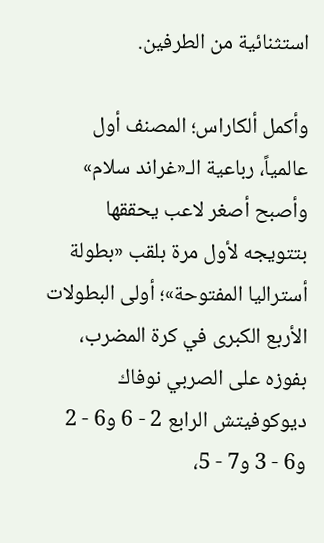استثنائية من الطرفين.

وأكمل ألكاراس؛ المصنف أول عالمياً، رباعية الـ«غراند سلام» وأصبح أصغر لاعب يحققها بتتويجه لأول مرة بلقب «بطولة أستراليا المفتوحة»؛ أولى البطولات الأربع الكبرى في كرة المضرب، بفوزه على الصربي نوفاك ديوكوفيتش الرابع 2 - 6 و6 - 2 و6 - 3 و7 - 5،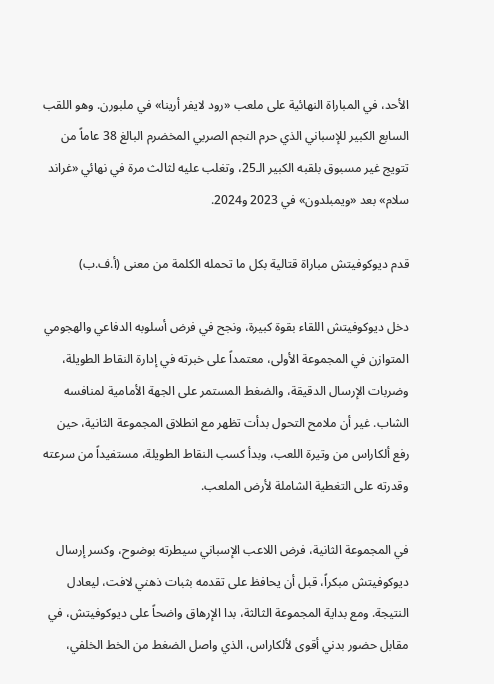الأحد، في المباراة النهائية على ملعب «رود لايفر أرينا» في ملبورن. وهو اللقب السابع الكبير للإسباني الذي حرم النجم الصربي المخضرم البالغ 38 عاماً من تتويج غير مسبوق بلقبه الكبير الـ25، وتغلب عليه لثالث مرة في نهائي «غراند سلام» بعد «ويمبلدون» في 2023 و2024.

قدم ديوكوفيتش مباراة قتالية بكل ما تحمله الكلمة من معنى (أ.ف.ب)

دخل ديوكوفيتش اللقاء بقوة كبيرة، ونجح في فرض أسلوبه الدفاعي والهجومي المتوازن في المجموعة الأولى، معتمداً على خبرته في إدارة النقاط الطويلة، وضربات الإرسال الدقيقة، والضغط المستمر على الجهة الأمامية لمنافسه الشاب. غير أن ملامح التحول بدأت تظهر مع انطلاق المجموعة الثانية، حين رفع ألكاراس من وتيرة اللعب، وبدأ كسب النقاط الطويلة، مستفيداً من سرعته وقدرته على التغطية الشاملة لأرض الملعب.

في المجموعة الثانية، فرض اللاعب الإسباني سيطرته بوضوح، وكسر إرسال ديوكوفيتش مبكراً، قبل أن يحافظ على تقدمه بثبات ذهني لافت، ليعادل النتيجة. ومع بداية المجموعة الثالثة، بدا الإرهاق واضحاً على ديوكوفيتش، في مقابل حضور بدني أقوى لألكاراس، الذي واصل الضغط من الخط الخلفي،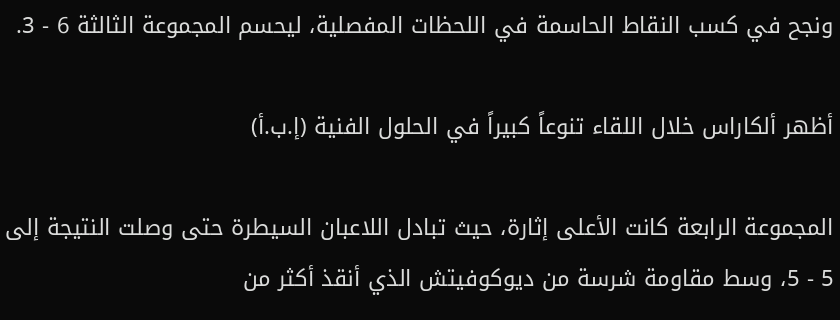ونجح في كسب النقاط الحاسمة في اللحظات المفصلية، ليحسم المجموعة الثالثة 6 - 3.

أظهر ألكاراس خلال اللقاء تنوعاً كبيراً في الحلول الفنية (إ.ب.أ)

المجموعة الرابعة كانت الأعلى إثارة، حيث تبادل اللاعبان السيطرة حتى وصلت النتيجة إلى 5 - 5، وسط مقاومة شرسة من ديوكوفيتش الذي أنقذ أكثر من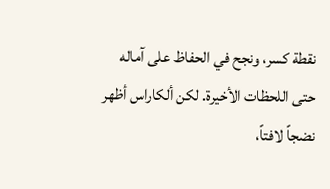نقطة كسر، ونجح في الحفاظ على آماله حتى اللحظات الأخيرة. لكن ألكاراس أظهر نضجاً لافتاً،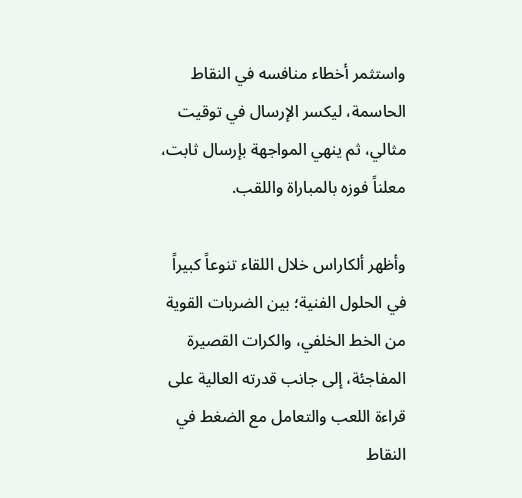واستثمر أخطاء منافسه في النقاط الحاسمة، ليكسر الإرسال في توقيت مثالي، ثم ينهي المواجهة بإرسال ثابت، معلناً فوزه بالمباراة واللقب.

وأظهر ألكاراس خلال اللقاء تنوعاً كبيراً في الحلول الفنية؛ بين الضربات القوية من الخط الخلفي، والكرات القصيرة المفاجئة، إلى جانب قدرته العالية على قراءة اللعب والتعامل مع الضغط في النقاط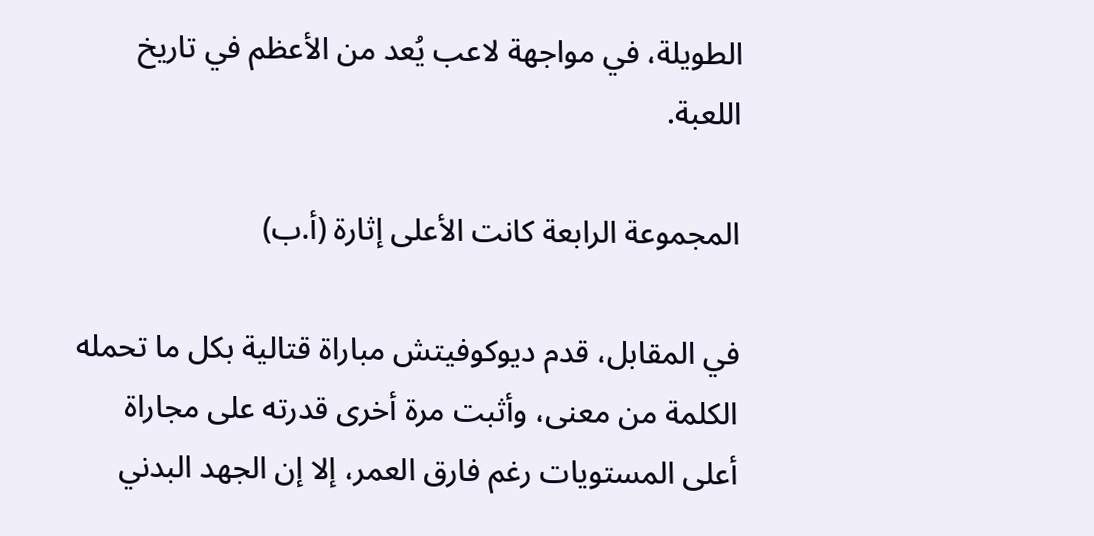الطويلة، في مواجهة لاعب يُعد من الأعظم في تاريخ اللعبة.

المجموعة الرابعة كانت الأعلى إثارة (أ.ب)

في المقابل، قدم ديوكوفيتش مباراة قتالية بكل ما تحمله الكلمة من معنى، وأثبت مرة أخرى قدرته على مجاراة أعلى المستويات رغم فارق العمر، إلا إن الجهد البدني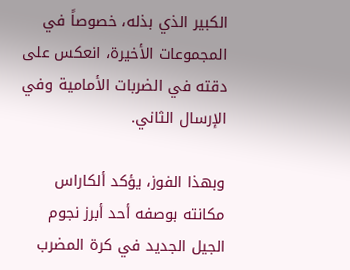الكبير الذي بذله، خصوصاً في المجموعات الأخيرة، انعكس على دقته في الضربات الأمامية وفي الإرسال الثاني.

وبهذا الفوز، يؤكد ألكاراس مكانته بوصفه أحد أبرز نجوم الجيل الجديد في كرة المضرب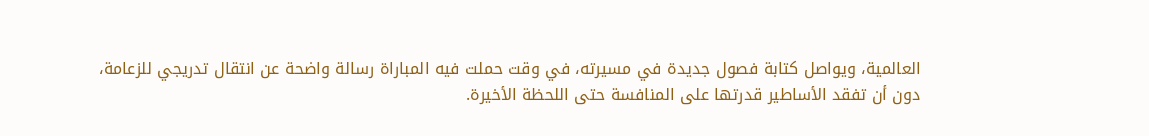العالمية، ويواصل كتابة فصول جديدة في مسيرته، في وقت حملت فيه المباراة رسالة واضحة عن انتقال تدريجي للزعامة، دون أن تفقد الأساطير قدرتها على المنافسة حتى اللحظة الأخيرة.